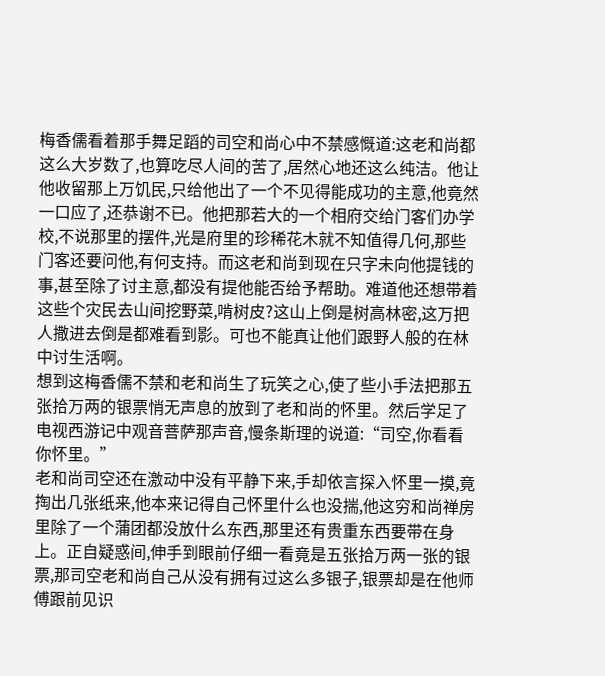梅香儒看着那手舞足蹈的司空和尚心中不禁感慨道:这老和尚都这么大岁数了,也算吃尽人间的苦了,居然心地还这么纯洁。他让他收留那上万饥民,只给他出了一个不见得能成功的主意,他竟然一口应了,还恭谢不已。他把那若大的一个相府交给门客们办学校,不说那里的摆件,光是府里的珍稀花木就不知值得几何,那些门客还要问他,有何支持。而这老和尚到现在只字未向他提钱的事,甚至除了讨主意,都没有提他能否给予帮助。难道他还想带着这些个灾民去山间挖野菜,啃树皮?这山上倒是树高林密,这万把人撒进去倒是都难看到影。可也不能真让他们跟野人般的在林中讨生活啊。
想到这梅香儒不禁和老和尚生了玩笑之心,使了些小手法把那五张拾万两的银票悄无声息的放到了老和尚的怀里。然后学足了电视西游记中观音菩萨那声音,慢条斯理的说道:“司空,你看看你怀里。”
老和尚司空还在激动中没有平静下来,手却依言探入怀里一摸,竟掏出几张纸来,他本来记得自己怀里什么也没揣,他这穷和尚禅房里除了一个蒲团都没放什么东西,那里还有贵重东西要带在身上。正自疑惑间,伸手到眼前仔细一看竟是五张拾万两一张的银票,那司空老和尚自己从没有拥有过这么多银子,银票却是在他师傅跟前见识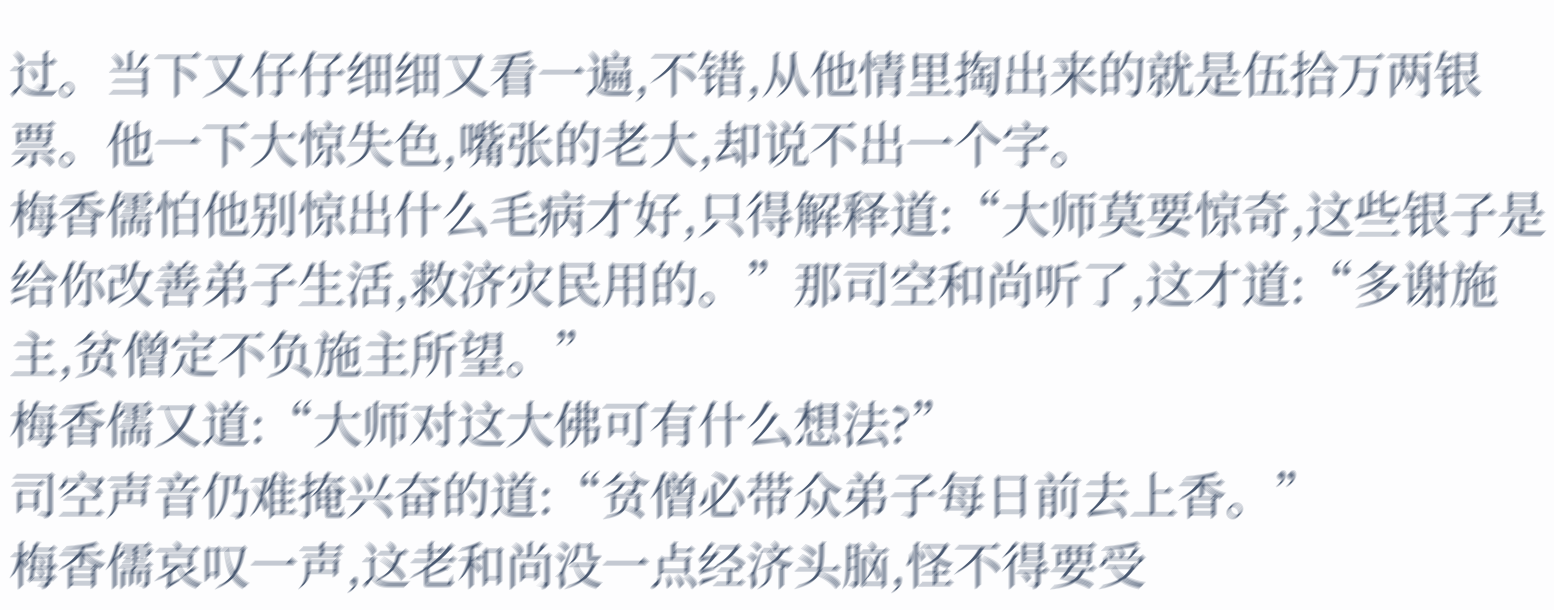过。当下又仔仔细细又看一遍,不错,从他情里掏出来的就是伍拾万两银票。他一下大惊失色,嘴张的老大,却说不出一个字。
梅香儒怕他别惊出什么毛病才好,只得解释道:“大师莫要惊奇,这些银子是给你改善弟子生活,救济灾民用的。”那司空和尚听了,这才道:“多谢施主,贫僧定不负施主所望。”
梅香儒又道:“大师对这大佛可有什么想法?”
司空声音仍难掩兴奋的道:“贫僧必带众弟子每日前去上香。”
梅香儒哀叹一声,这老和尚没一点经济头脑,怪不得要受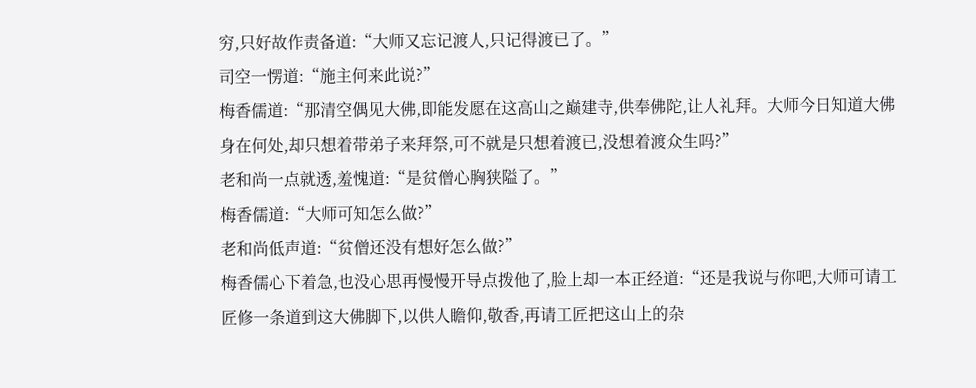穷,只好故作责备道:“大师又忘记渡人,只记得渡已了。”
司空一愣道:“施主何来此说?”
梅香儒道:“那清空偶见大佛,即能发愿在这高山之巅建寺,供奉佛陀,让人礼拜。大师今日知道大佛身在何处,却只想着带弟子来拜祭,可不就是只想着渡已,没想着渡众生吗?”
老和尚一点就透,羞愧道:“是贫僧心胸狭隘了。”
梅香儒道:“大师可知怎么做?”
老和尚低声道:“贫僧还没有想好怎么做?”
梅香儒心下着急,也没心思再慢慢开导点拨他了,脸上却一本正经道:“还是我说与你吧,大师可请工匠修一条道到这大佛脚下,以供人瞻仰,敬香,再请工匠把这山上的杂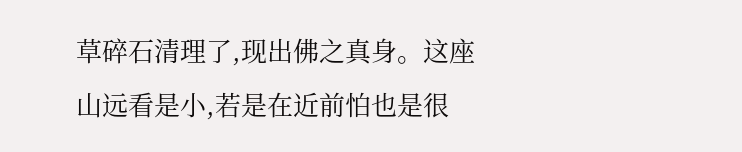草碎石清理了,现出佛之真身。这座山远看是小,若是在近前怕也是很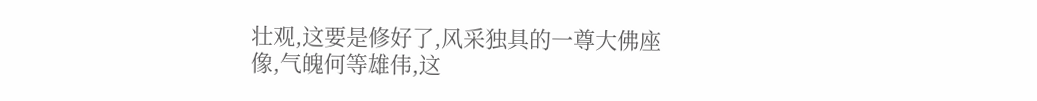壮观,这要是修好了,风采独具的一尊大佛座像,气魄何等雄伟,这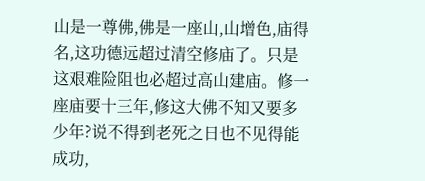山是一尊佛,佛是一座山,山增色,庙得名,这功德远超过清空修庙了。只是这艰难险阻也必超过高山建庙。修一座庙要十三年,修这大佛不知又要多少年?说不得到老死之日也不见得能成功,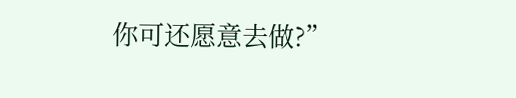你可还愿意去做?”